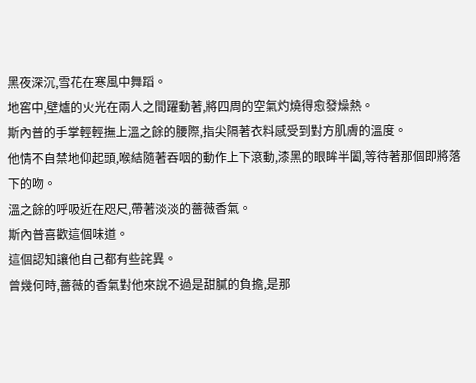黑夜深沉,雪花在寒風中舞蹈。
地窖中,壁爐的火光在兩人之間躍動著,將四周的空氣灼燒得愈發燥熱。
斯內普的手掌輕輕撫上溫之餘的腰際,指尖隔著衣料感受到對方肌膚的溫度。
他情不自禁地仰起頭,喉結隨著吞咽的動作上下滾動,漆黑的眼眸半闔,等待著那個即將落下的吻。
溫之餘的呼吸近在咫尺,帶著淡淡的薔薇香氣。
斯內普喜歡這個味道。
這個認知讓他自己都有些詫異。
曾幾何時,薔薇的香氣對他來說不過是甜膩的負擔,是那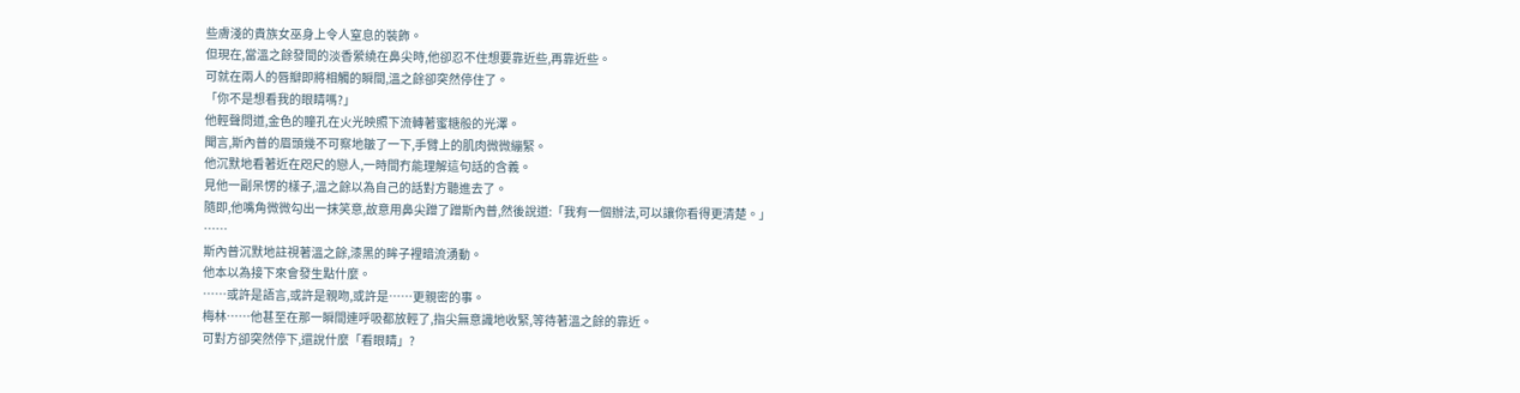些膚淺的貴族女巫身上令人窒息的裝飾。
但現在,當溫之餘發間的淡香縈繞在鼻尖時,他卻忍不住想要靠近些,再靠近些。
可就在兩人的唇瓣即將相觸的瞬間,溫之餘卻突然停住了。
「你不是想看我的眼睛嗎?」
他輕聲問道,金色的瞳孔在火光映照下流轉著蜜糖般的光澤。
聞言,斯內普的眉頭幾不可察地皺了一下,手臂上的肌肉微微繃緊。
他沉默地看著近在咫尺的戀人,一時間冇能理解這句話的含義。
見他一副呆愣的樣子,溫之餘以為自己的話對方聽進去了。
隨即,他嘴角微微勾出一抹笑意,故意用鼻尖蹭了蹭斯內普,然後說道:「我有一個辦法,可以讓你看得更清楚。」
……
斯內普沉默地註視著溫之餘,漆黑的眸子裡暗流湧動。
他本以為接下來會發生點什麼。
……或許是語言,或許是親吻,或許是……更親密的事。
梅林……他甚至在那一瞬間連呼吸都放輕了,指尖無意識地收緊,等待著溫之餘的靠近。
可對方卻突然停下,還說什麼「看眼睛」?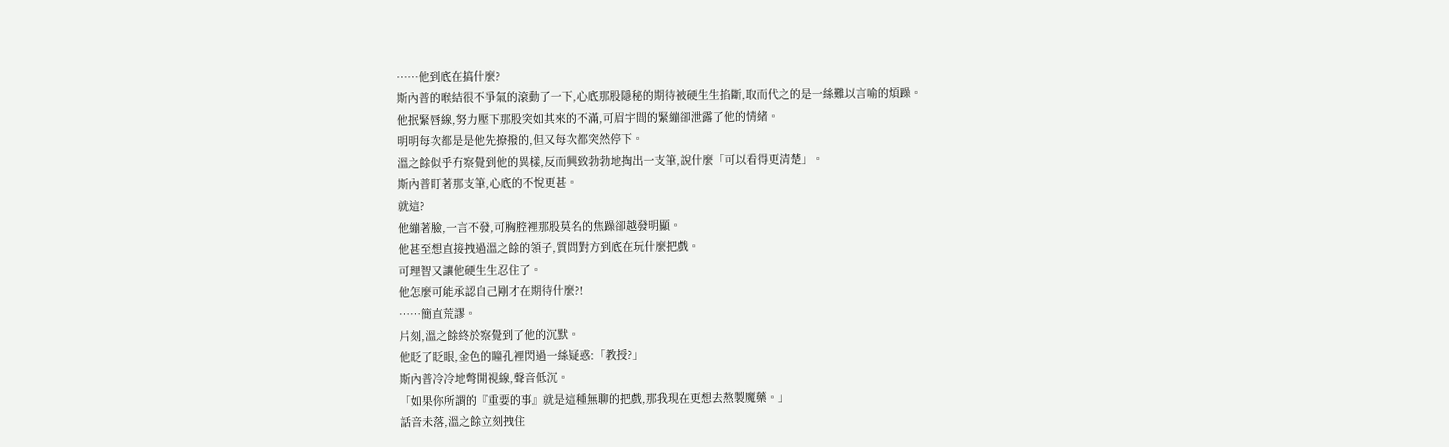……他到底在搞什麼?
斯內普的喉結很不爭氣的滾動了一下,心底那股隱秘的期待被硬生生掐斷,取而代之的是一絲難以言喻的煩躁。
他抿緊唇線,努力壓下那股突如其來的不滿,可眉宇間的緊繃卻泄露了他的情緒。
明明每次都是是他先撩撥的,但又每次都突然停下。
溫之餘似乎冇察覺到他的異樣,反而興致勃勃地掏出一支筆,說什麼「可以看得更清楚」。
斯內普盯著那支筆,心底的不悅更甚。
就這?
他繃著臉,一言不發,可胸腔裡那股莫名的焦躁卻越發明顯。
他甚至想直接拽過溫之餘的領子,質問對方到底在玩什麼把戲。
可理智又讓他硬生生忍住了。
他怎麼可能承認自己剛才在期待什麼?!
……簡直荒謬。
片刻,溫之餘終於察覺到了他的沉默。
他眨了眨眼,金色的瞳孔裡閃過一絲疑惑:「教授?」
斯內普冷冷地彆開視線,聲音低沉。
「如果你所謂的『重要的事』就是這種無聊的把戲,那我現在更想去熬製魔藥。」
話音未落,溫之餘立刻拽住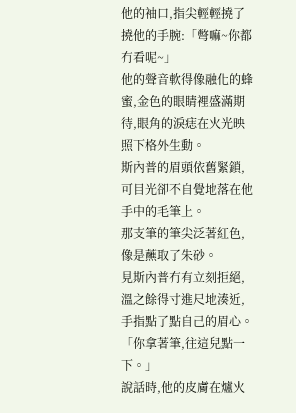他的袖口,指尖輕輕撓了撓他的手腕:「彆嘛~你都冇看呢~」
他的聲音軟得像融化的蜂蜜,金色的眼睛裡盛滿期待,眼角的淚痣在火光映照下格外生動。
斯內普的眉頭依舊緊鎖,可目光卻不自覺地落在他手中的毛筆上。
那支筆的筆尖泛著紅色,像是蘸取了朱砂。
見斯內普冇有立刻拒絕,溫之餘得寸進尺地湊近,手指點了點自己的眉心。
「你拿著筆,往這兒點一下。」
說話時,他的皮膚在爐火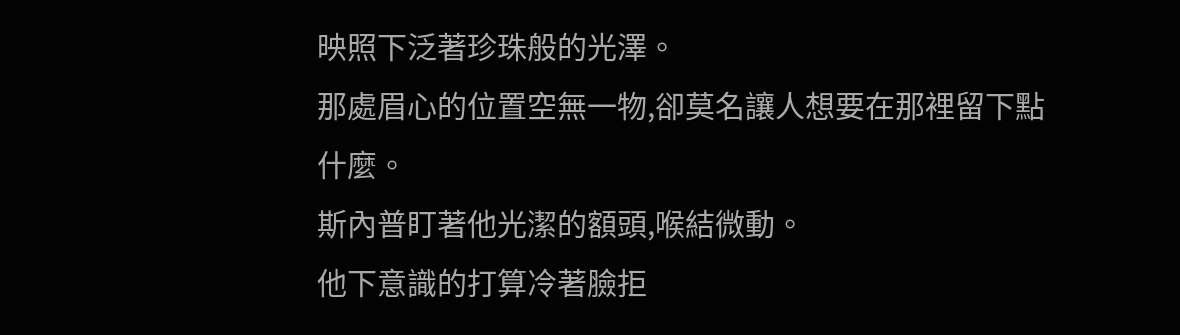映照下泛著珍珠般的光澤。
那處眉心的位置空無一物,卻莫名讓人想要在那裡留下點什麼。
斯內普盯著他光潔的額頭,喉結微動。
他下意識的打算冷著臉拒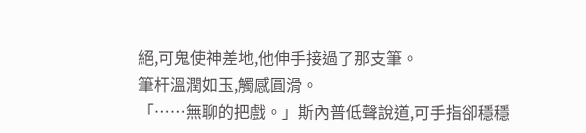絕,可鬼使神差地,他伸手接過了那支筆。
筆杆溫潤如玉,觸感圓滑。
「……無聊的把戲。」斯內普低聲說道,可手指卻穩穩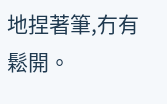地捏著筆,冇有鬆開。